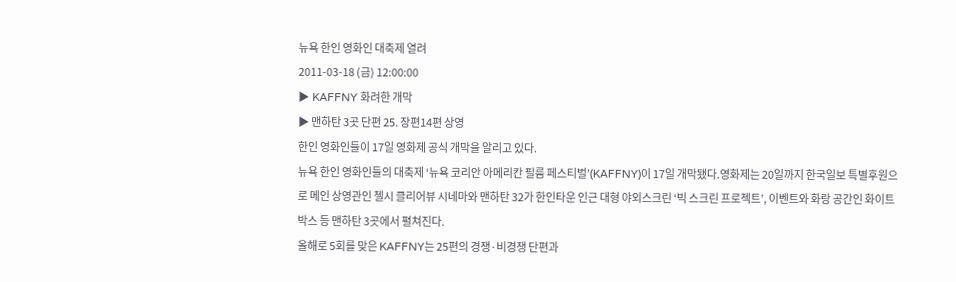뉴욕 한인 영화인 대축제 열려
2011-03-18 (금) 12:00:00
▶ KAFFNY 화려한 개막
▶ 맨하탄 3곳 단편 25. 장편14편 상영
한인 영화인들이 17일 영화제 공식 개막을 알리고 있다.
뉴욕 한인 영화인들의 대축제 ‘뉴욕 코리안 아메리칸 필름 페스티벌’(KAFFNY)이 17일 개막됐다.영화제는 20일까지 한국일보 특별후원으로 메인 상영관인 첼시 클리어뷰 시네마와 맨하탄 32가 한인타운 인근 대형 야외스크린 ‘빅 스크린 프로젝트’, 이벤트와 화랑 공간인 화이트 박스 등 맨하탄 3곳에서 펼쳐진다.
올해로 5회를 맞은 KAFFNY는 25편의 경쟁·비경쟁 단편과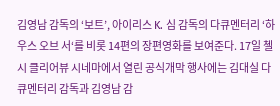김영남 감독의 ‘보트’, 아이리스 K. 심 감독의 다큐멘터리 ‘하우스 오브 서‘를 비롯 14편의 장편영화를 보여준다. 17일 첼시 클리어뷰 시네마에서 열린 공식개막 행사에는 김대실 다큐멘터리 감독과 김영남 감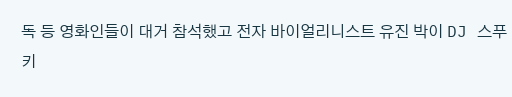독 등 영화인들이 대거 참석했고 전자 바이얼리니스트 유진 박이 DJ 스푸키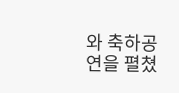와 축하공연을 펼쳤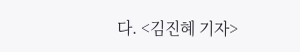다. <김진혜 기자>